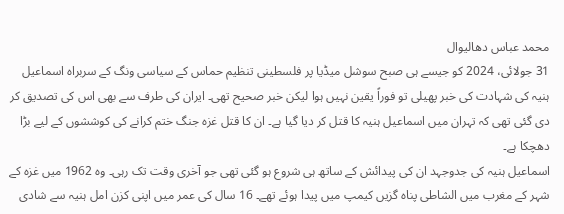محمد عباس دھالیوال
31 جولائی، 2024 کو جیسے ہی صبح سوشل میڈیا پر فلسطینی تنظیم حماس کے سیاسی ونگ کے سربراہ اسماعیل ہنیہ کی شہادت کی خبر پھیلی تو فوراً یقین نہیں ہوا لیکن خبر صحیح تھی۔ ایران کی طرف سے بھی اس کی تصدیق کر دی گئی تھی کہ تہران میں اسماعیل ہنیہ کا قتل کر دیا گیا ہے۔ ان کا قتل غزہ جنگ ختم کرانے کی کوششوں کے لیے بڑا دھچکا ہے۔
اسماعیل ہنیہ کی جدوجہد ان کی پیدائش کے ساتھ ہی شروع ہو گئی تھی جو آخری وقت تک رہی۔ وہ 1962 میں غزہ کے شہر کے مغرب میں الشاطی پناہ گزیں کیمپ میں پیدا ہوئے تھے۔ 16 سال کی عمر میں اپنی کزن امل ہنیہ سے شادی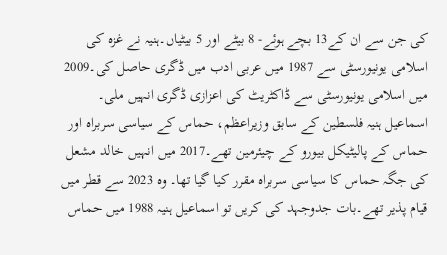کی جن سے ان کے13 بچے ہوئے- 8 بیٹے اور 5 بیٹیاں۔ہنیہ نے غزہ کی اسلامی یونیورسٹی سے 1987 میں عربی ادب میں ڈگری حاصل کی۔2009 میں اسلامی یونیورسٹی سے ڈاکٹریٹ کی اعزازی ڈگری انہیں ملی۔ اسماعیل ہنیہ فلسطین کے سابق وزیراعظم، حماس کے سیاسی سربراہ اور حماس کے پالیٹیکل بیورو کے چیئرمین تھے۔2017 میں انہیں خالد مشعل کی جگہ حماس کا سیاسی سربراہ مقرر کیا گیا تھا۔ وہ 2023 سے قطر میں قیام پذیر تھے۔بات جدوجہد کی کریں تو اسماعیل ہنیہ 1988 میں حماس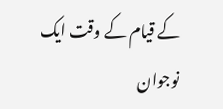کے قیام کے وقت ایک نوجوان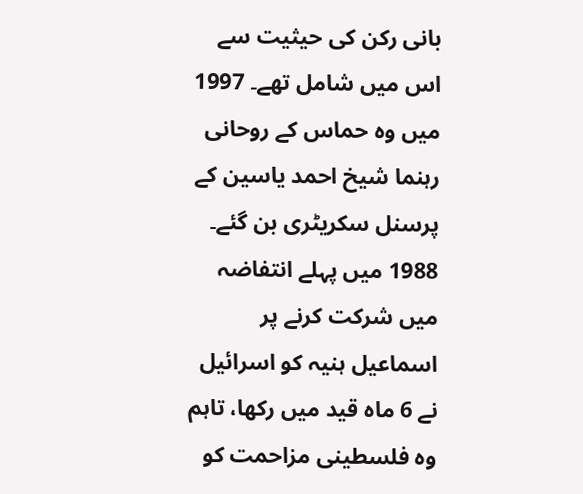بانی رکن کی حیثیت سے اس میں شامل تھے۔ 1997 میں وہ حماس کے روحانی رہنما شیخ احمد یاسین کے پرسنل سکریٹری بن گئے۔ 1988 میں پہلے انتفاضہ میں شرکت کرنے پر اسماعیل ہنیہ کو اسرائیل نے 6 ماہ قید میں رکھا، تاہم وہ فلسطینی مزاحمت کو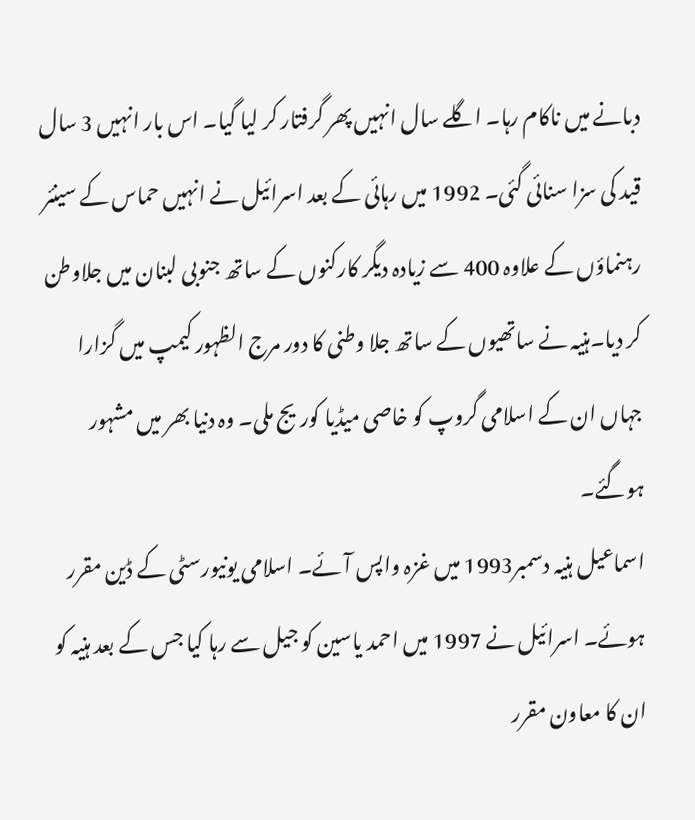دبانے میں ناکام رہا۔ اگلے سال انہیں پھر گرفتار کر لیا گیا۔ اس بار انہیں 3 سال قید کی سزا سنائی گئی۔ 1992 میں رہائی کے بعد اسرائیل نے انہیں حماس کے سینئر رہنماؤں کے علاوہ 400 سے زیادہ دیگر کارکنوں کے ساتھ جنوبی لبنان میں جلاوطن کر دیا۔ہنیہ نے ساتھیوں کے ساتھ جلا وطنی کا دور مرج الظہور کیمپ میں گزارا جہاں ان کے اسلامی گروپ کو خاصی میڈیا کوریج ملی۔ وہ دنیا بھر میں مشہور ہوگئے۔
اسماعیل ہنیہ دسمبر1993 میں غزہ واپس آئے۔ اسلامی یونیورسٹی کے ڈین مقرر ہوئے۔ اسرائیل نے 1997 میں احمد یاسین کو جیل سے رہا کیا جس کے بعد ہنیہ کو ان کا معاون مقرر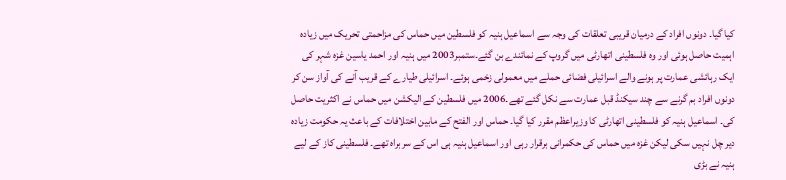کیا گیا۔ دونوں افراد کے درمیان قریبی تعلقات کی وجہ سے اسماعیل ہنیہ کو فلسطین میں حماس کی مزاحمتی تحریک میں زیادہ اہمیت حاصل ہوئی اور وہ فلسطینی اتھارٹی میں گروپ کے نمائندے بن گئے۔ستمبر2003 میں ہنیہ اور احمد یاسین غزہ شہر کی ایک رہائشی عمارت پر ہونے والے اسرائیلی فضائی حملے میں معمولی زخمی ہوئے۔ اسرائیلی طیارے کے قریب آنے کی آواز سن کر دونوں افراد بم گرنے سے چند سیکنڈ قبل عمارت سے نکل گئے تھے۔2006 میں فلسطین کے الیکشن میں حماس نے اکثریت حاصل کی۔ اسماعیل ہنیہ کو فلسطینی اتھارٹی کا وزیراعظم مقرر کیا گیا۔ حماس اور الفتح کے مابین اختلافات کے باعث یہ حکومت زیادہ دیر چل نہیں سکی لیکن غزہ میں حماس کی حکمرانی برقرار رہی اور اسماعیل ہنیہ ہی اس کے سربراہ تھے۔ فلسطینی کاز کے لیے ہنیہ نے بڑی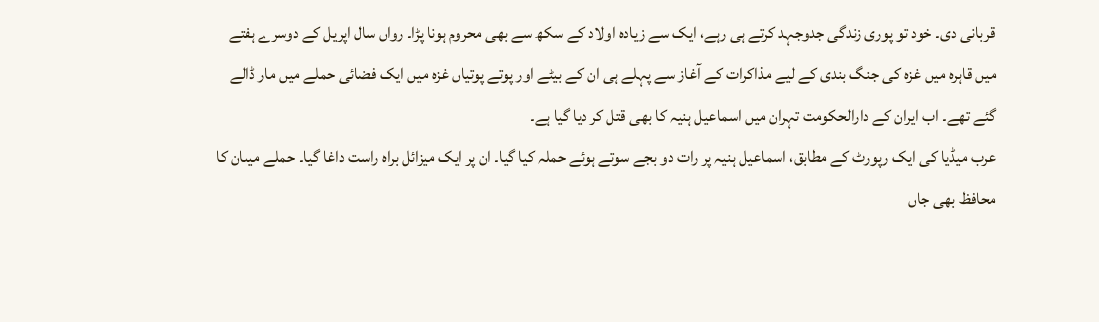قربانی دی۔ خود تو پوری زندگی جدوجہد کرتے ہی رہے، ایک سے زیادہ اولاد کے سکھ سے بھی محروم ہونا پڑا۔ رواں سال اپریل کے دوسرے ہفتے میں قاہرہ میں غزہ کی جنگ بندی کے لیے مذاکرات کے آغاز سے پہلے ہی ان کے بیٹے اور پوتے پوتیاں غزہ میں ایک فضائی حملے میں مار ڈالے گئے تھے۔ اب ایران کے دارالحکومت تہران میں اسماعیل ہنیہ کا بھی قتل کر دیا گیا ہے۔
عرب میڈیا کی ایک رپورٹ کے مطابق، اسماعیل ہنیہ پر رات دو بجے سوتے ہوئے حملہ کیا گیا۔ ان پر ایک میزائل براہ راست داغا گیا۔ حملے میںان کا محافظ بھی جاں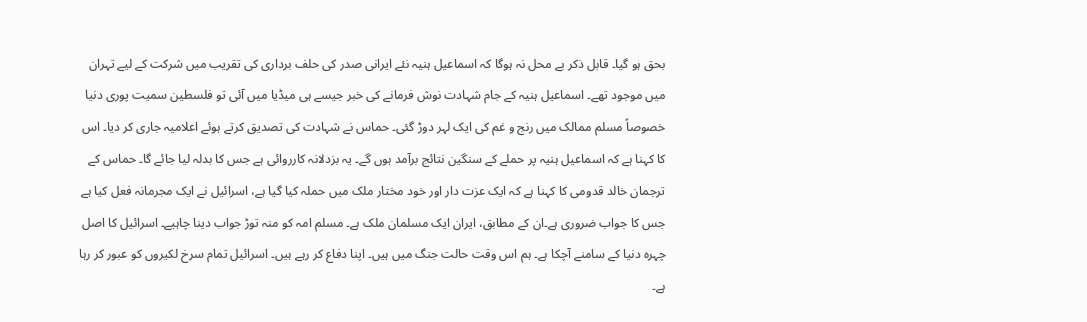بحق ہو گیا۔ قابل ذکر بے محل نہ ہوگا کہ اسماعیل ہنیہ نئے ایرانی صدر کی حلف برداری کی تقریب میں شرکت کے لیے تہران میں موجود تھے۔ اسماعیل ہنیہ کے جام شہادت نوش فرمانے کی خبر جیسے ہی میڈیا میں آئی تو فلسطین سمیت پوری دنیا خصوصاً مسلم ممالک میں رنج و غم کی ایک لہر دوڑ گئی۔ حماس نے شہادت کی تصدیق کرتے ہوئے اعلامیہ جاری کر دیا۔ اس کا کہنا ہے کہ اسماعیل ہنیہ پر حملے کے سنگین نتائج برآمد ہوں گے۔ یہ بزدلانہ کارروائی ہے جس کا بدلہ لیا جائے گا۔ حماس کے ترجمان خالد قدومی کا کہنا ہے کہ ایک عزت دار اور خود مختار ملک میں حملہ کیا گیا ہے، اسرائیل نے ایک مجرمانہ فعل کیا ہے جس کا جواب ضروری ہے۔ان کے مطابق، ایران ایک مسلمان ملک ہے۔ مسلم امہ کو منہ توڑ جواب دینا چاہیے۔ اسرائیل کا اصل چہرہ دنیا کے سامنے آچکا ہے۔ ہم اس وقت حالت جنگ میں ہیں۔ اپنا دفاع کر رہے ہیں۔ اسرائیل تمام سرخ لکیروں کو عبور کر رہا ہے۔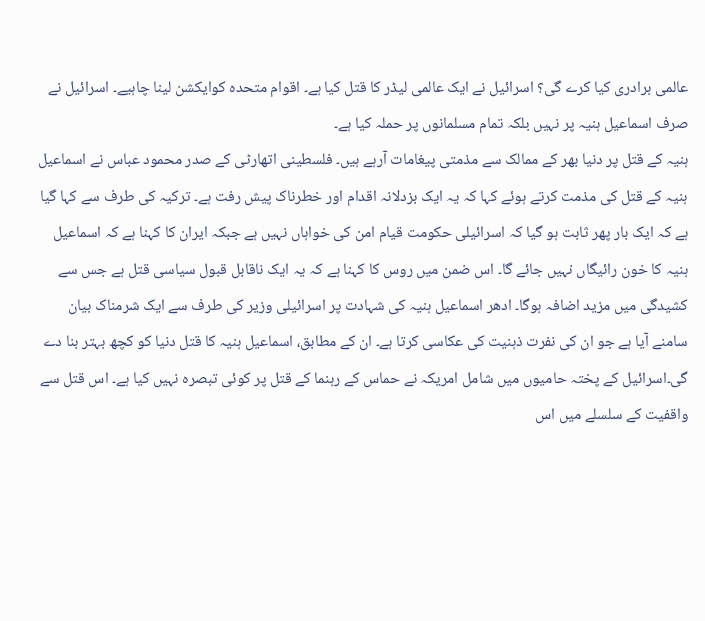عالمی برادری کیا کرے گی؟ اسرائیل نے ایک عالمی لیڈر کا قتل کیا ہے۔ اقوام متحدہ کوایکشن لینا چاہیے۔ اسرائیل نے صرف اسماعیل ہنیہ پر نہیں بلکہ تمام مسلمانوں پر حملہ کیا ہے۔
ہنیہ کے قتل پر دنیا بھر کے ممالک سے مذمتی پیغامات آرہے ہیں۔ فلسطینی اتھارٹی کے صدر محمود عباس نے اسماعیل ہنیہ کے قتل کی مذمت کرتے ہوئے کہا کہ یہ ایک بزدلانہ اقدام اور خطرناک پیش رفت ہے۔ ترکیہ کی طرف سے کہا گیا ہے کہ ایک بار پھر ثابت ہو گیا کہ اسرائیلی حکومت قیام امن کی خواہاں نہیں ہے جبکہ ایران کا کہنا ہے کہ اسماعیل ہنیہ کا خون رائیگاں نہیں جائے گا۔ اس ضمن میں روس کا کہنا ہے کہ یہ ایک ناقابل قبول سیاسی قتل ہے جس سے کشیدگی میں مزید اضافہ ہوگا۔ ادھر اسماعیل ہنیہ کی شہادت پر اسرائیلی وزیر کی طرف سے ایک شرمناک بیان سامنے آیا ہے جو ان کی نفرت ذہنیت کی عکاسی کرتا ہے۔ ان کے مطابق، اسماعیل ہنیہ کا قتل دنیا کو کچھ بہتر بنا دے گی۔اسرائیل کے پختہ حامیوں میں شامل امریکہ نے حماس کے رہنما کے قتل پر کوئی تبصرہ نہیں کیا ہے۔ اس قتل سے واقفیت کے سلسلے میں اس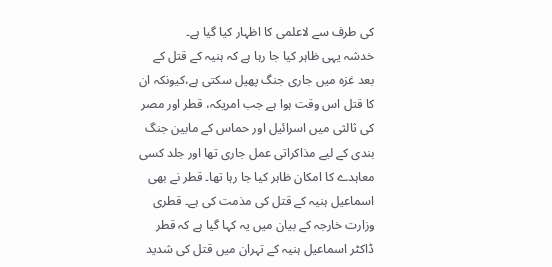کی طرف سے لاعلمی کا اظہار کیا گیا ہے۔
خدشہ یہی ظاہر کیا جا رہا ہے کہ ہنیہ کے قتل کے بعد غزہ میں جاری جنگ پھیل سکتی ہے،کیونکہ ان کا قتل اس وقت ہوا ہے جب امریکہ، قطر اور مصر کی ثالثی میں اسرائیل اور حماس کے مابین جنگ بندی کے لیے مذاکراتی عمل جاری تھا اور جلد کسی معاہدے کا امکان ظاہر کیا جا رہا تھا۔ قطر نے بھی اسماعیل ہنیہ کے قتل کی مذمت کی ہے۔ قطری وزارت خارجہ کے بیان میں یہ کہا گیا ہے کہ قطر ڈاکٹر اسماعیل ہنیہ کے تہران میں قتل کی شدید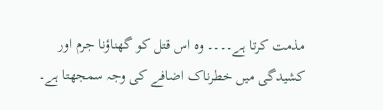مذمت کرتا ہے۔۔۔۔ وہ اس قتل کو گھناؤنا جرم اور کشیدگی میں خطرناک اضافے کی وجہ سمجھتا ہے۔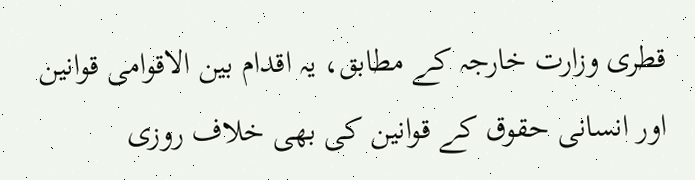قطری وزارت خارجہ کے مطابق، یہ اقدام بین الاقوامی قوانین اور انسانی حقوق کے قوانین کی بھی خلاف روزی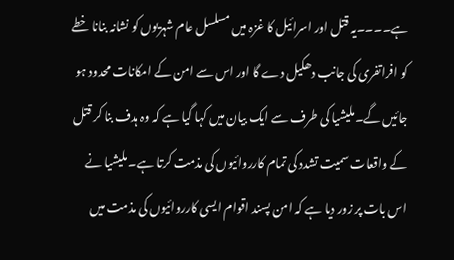ہے۔۔۔۔یہ قتل اور اسرائیل کا غزہ میں مسلسل عام شہریوں کو نشانہ بنانا خطے کو افراتفری کی جانب دھکیل دے گا اور اس سے امن کے امکانات محدود ہو جائیں گے۔ملیشیا کی طرف سے ایک بیان میں کہا گیا ہے کہ وہ ہدف بنا کر قتل کے واقعات سمیت تشدد کی تمام کارروائیوں کی مذمت کرتا ہے۔ ملیشیا نے اس بات پر زور دیا ہے کہ امن پسند اقوام ایسی کارروائیوں کی مذمت میں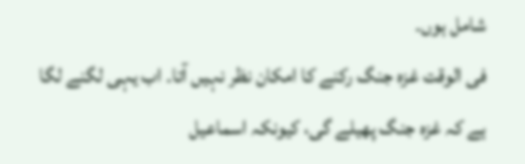شامل ہوں۔
فی الوقت غزہ جنگ رکنے کا امکان نظر نہیں آتا۔ اب یہی لگنے لگا ہے کہ غزہ جنگ پھیلے گی، کیونکہ اسماعیل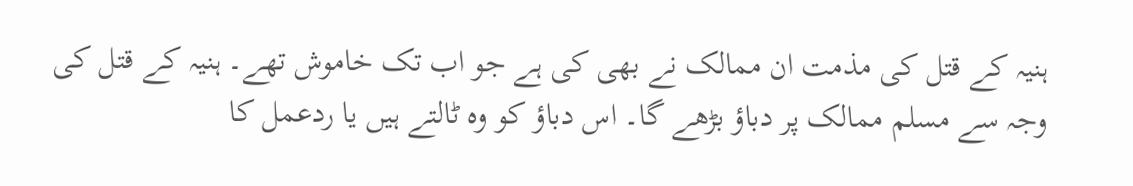ہنیہ کے قتل کی مذمت ان ممالک نے بھی کی ہے جو اب تک خاموش تھے۔ ہنیہ کے قتل کی وجہ سے مسلم ممالک پر دباؤ بڑھے گا۔ اس دباؤ کو وہ ٹالتے ہیں یا ردعمل کا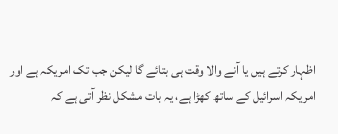اظہار کرتے ہیں یا آنے والا وقت ہی بتائے گا لیکن جب تک امریکہ ہے اور امریکہ اسرائیل کے ساتھ کھڑا ہے، یہ بات مشکل نظر آتی ہے کہ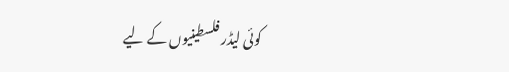کوئی لیڈر فلسطینیوں کے لیے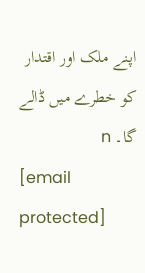اپنے ملک اور اقتدار کو خطرے میں ڈالے گا۔ n
[email protected]